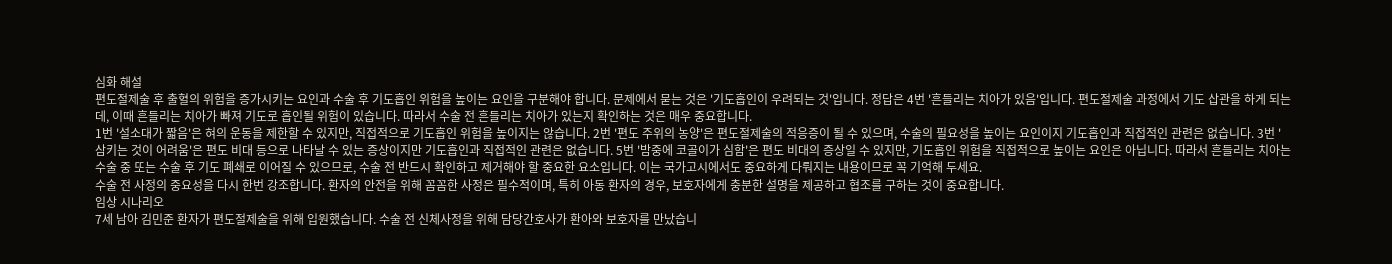심화 해설
편도절제술 후 출혈의 위험을 증가시키는 요인과 수술 후 기도흡인 위험을 높이는 요인을 구분해야 합니다. 문제에서 묻는 것은 '기도흡인이 우려되는 것'입니다. 정답은 4번 '흔들리는 치아가 있음'입니다. 편도절제술 과정에서 기도 삽관을 하게 되는데, 이때 흔들리는 치아가 빠져 기도로 흡인될 위험이 있습니다. 따라서 수술 전 흔들리는 치아가 있는지 확인하는 것은 매우 중요합니다.
1번 '설소대가 짧음'은 혀의 운동을 제한할 수 있지만, 직접적으로 기도흡인 위험을 높이지는 않습니다. 2번 '편도 주위의 농양'은 편도절제술의 적응증이 될 수 있으며, 수술의 필요성을 높이는 요인이지 기도흡인과 직접적인 관련은 없습니다. 3번 '삼키는 것이 어려움'은 편도 비대 등으로 나타날 수 있는 증상이지만 기도흡인과 직접적인 관련은 없습니다. 5번 '밤중에 코골이가 심함'은 편도 비대의 증상일 수 있지만, 기도흡인 위험을 직접적으로 높이는 요인은 아닙니다. 따라서 흔들리는 치아는 수술 중 또는 수술 후 기도 폐쇄로 이어질 수 있으므로, 수술 전 반드시 확인하고 제거해야 할 중요한 요소입니다. 이는 국가고시에서도 중요하게 다뤄지는 내용이므로 꼭 기억해 두세요.
수술 전 사정의 중요성을 다시 한번 강조합니다. 환자의 안전을 위해 꼼꼼한 사정은 필수적이며, 특히 아동 환자의 경우, 보호자에게 충분한 설명을 제공하고 협조를 구하는 것이 중요합니다.
임상 시나리오
7세 남아 김민준 환자가 편도절제술을 위해 입원했습니다. 수술 전 신체사정을 위해 담당간호사가 환아와 보호자를 만났습니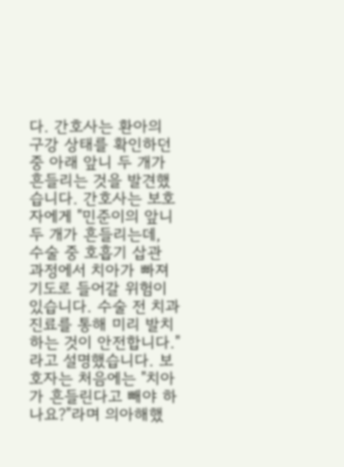다. 간호사는 환아의 구강 상태를 확인하던 중 아래 앞니 두 개가 흔들리는 것을 발견했습니다. 간호사는 보호자에게 "민준이의 앞니 두 개가 흔들리는데, 수술 중 호흡기 삽관 과정에서 치아가 빠져 기도로 들어갈 위험이 있습니다. 수술 전 치과 진료를 통해 미리 발치하는 것이 안전합니다."라고 설명했습니다. 보호자는 처음에는 "치아가 흔들린다고 빼야 하나요?"라며 의아해했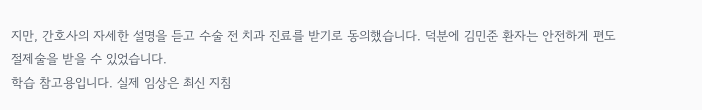지만, 간호사의 자세한 설명을 듣고 수술 전 치과 진료를 받기로 동의했습니다. 덕분에 김민준 환자는 안전하게 편도절제술을 받을 수 있었습니다.
학습 참고용입니다. 실제 임상은 최신 지침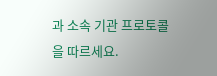과 소속 기관 프로토콜을 따르세요.